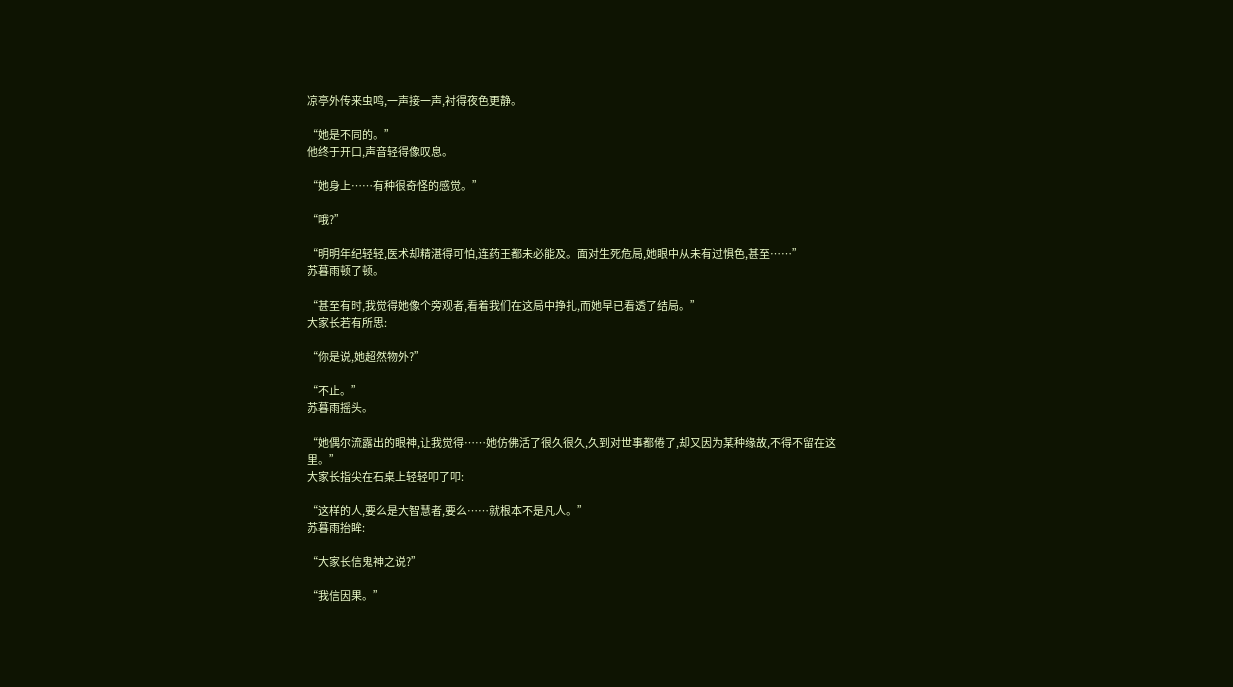凉亭外传来虫鸣,一声接一声,衬得夜色更静。

“她是不同的。”
他终于开口,声音轻得像叹息。

“她身上……有种很奇怪的感觉。”

“哦?”

“明明年纪轻轻,医术却精湛得可怕,连药王都未必能及。面对生死危局,她眼中从未有过惧色,甚至……”
苏暮雨顿了顿。

“甚至有时,我觉得她像个旁观者,看着我们在这局中挣扎,而她早已看透了结局。”
大家长若有所思:

“你是说,她超然物外?”

“不止。”
苏暮雨摇头。

“她偶尔流露出的眼神,让我觉得……她仿佛活了很久很久,久到对世事都倦了,却又因为某种缘故,不得不留在这里。”
大家长指尖在石桌上轻轻叩了叩:

“这样的人,要么是大智慧者,要么……就根本不是凡人。”
苏暮雨抬眸:

“大家长信鬼神之说?”

“我信因果。”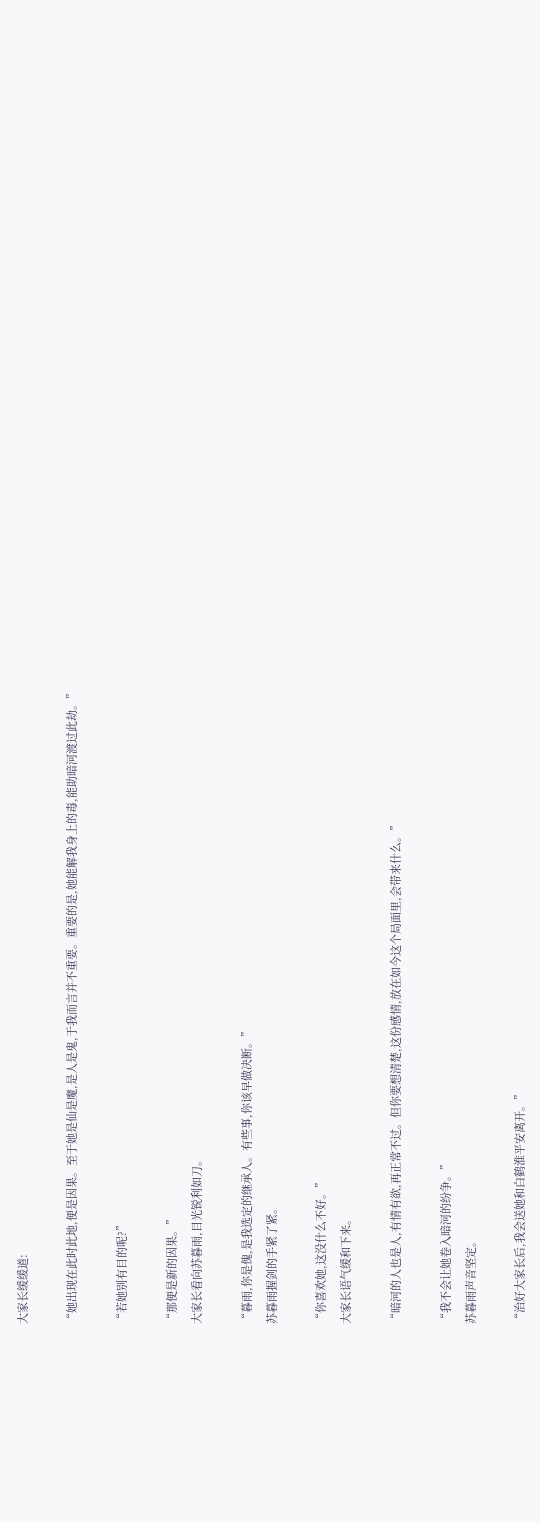大家长缓缓道:

“她出现在此时此地,便是因果。至于她是仙是魔,是人是鬼,于我而言并不重要。重要的是,她能解我身上的毒,能助暗河渡过此劫。”

“若她别有目的呢?”

“那便是新的因果。”
大家长看向苏暮雨,目光锐利如刀。

“暮雨,你是傀,是我选定的继承人。有些事,你该早做决断。”
苏暮雨握剑的手紧了紧。

“你喜欢她,这没什么不好。”
大家长语气缓和下来。

“暗河的人也是人,有情有欲,再正常不过。但你要想清楚,这份感情,放在如今这个局面里,会带来什么。”

“我不会让她卷入暗河的纷争。”
苏暮雨声音坚定。

“治好大家长后,我会送她和白鹤淮平安离开。”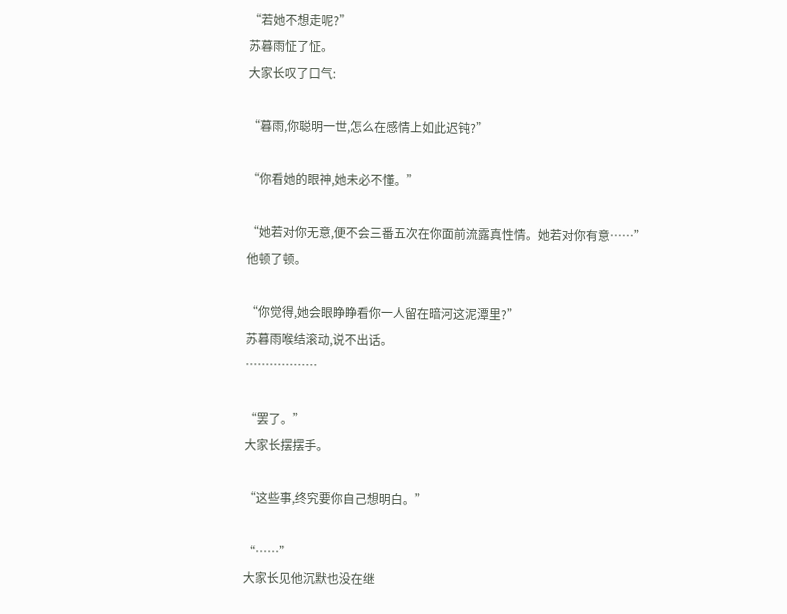“若她不想走呢?”
苏暮雨怔了怔。
大家长叹了口气:

“暮雨,你聪明一世,怎么在感情上如此迟钝?”

“你看她的眼神,她未必不懂。”

“她若对你无意,便不会三番五次在你面前流露真性情。她若对你有意……”
他顿了顿。

“你觉得,她会眼睁睁看你一人留在暗河这泥潭里?”
苏暮雨喉结滚动,说不出话。
………………

“罢了。”
大家长摆摆手。

“这些事,终究要你自己想明白。”

“……”
大家长见他沉默也没在继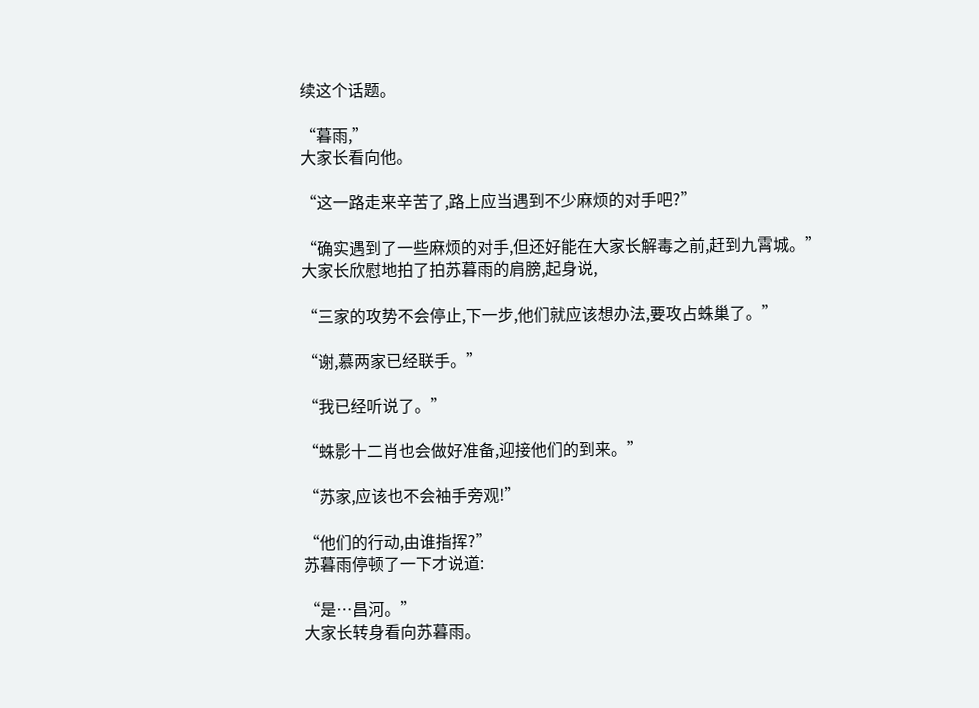续这个话题。

“暮雨,”
大家长看向他。

“这一路走来辛苦了,路上应当遇到不少麻烦的对手吧?”

“确实遇到了一些麻烦的对手,但还好能在大家长解毒之前,赶到九霄城。”
大家长欣慰地拍了拍苏暮雨的肩膀,起身说,

“三家的攻势不会停止,下一步,他们就应该想办法,要攻占蛛巢了。”

“谢,慕两家已经联手。”

“我已经听说了。”

“蛛影十二肖也会做好准备,迎接他们的到来。”

“苏家,应该也不会袖手旁观!”

“他们的行动,由谁指挥?”
苏暮雨停顿了一下才说道:

“是…昌河。”
大家长转身看向苏暮雨。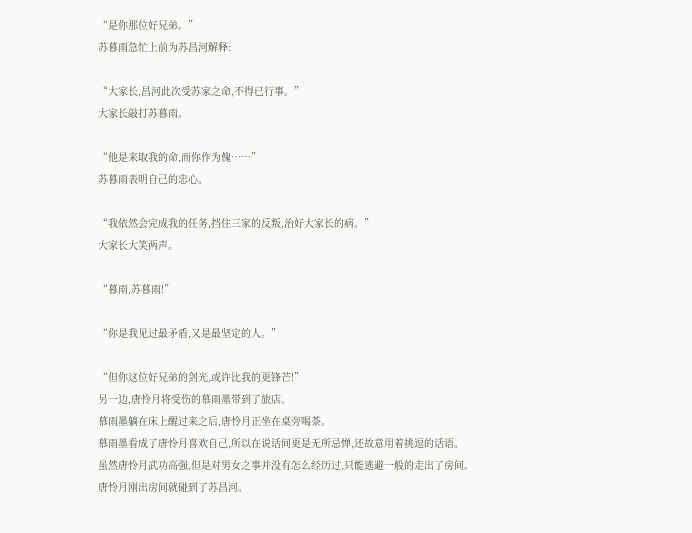“是你那位好兄弟。”
苏暮雨急忙上前为苏昌河解释:

“大家长,昌河此次受苏家之命,不得已行事。”
大家长敲打苏暮雨。

“他是来取我的命,而你作为傀……”
苏暮雨表明自己的忠心。

“我依然会完成我的任务,挡住三家的反叛,治好大家长的病。”
大家长大笑两声。

“暮雨,苏暮雨!”

“你是我见过最矛盾,又是最坚定的人。”

“但你这位好兄弟的剑光,或许比我的更锋芒!”
另一边,唐怜月将受伤的慕雨墨带到了旅店。
慕雨墨躺在床上醒过来之后,唐怜月正坐在桌旁喝茶。
慕雨墨看成了唐怜月喜欢自己,所以在说话间更是无所忌惮,还故意用着挑逗的话语。
虽然唐怜月武功高强,但是对男女之事并没有怎么经历过,只能逃避一般的走出了房间。
唐怜月刚出房间就碰到了苏昌河。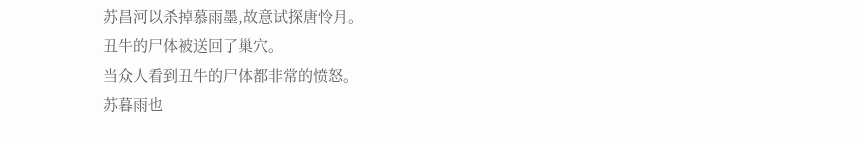苏昌河以杀掉慕雨墨,故意试探唐怜月。
丑牛的尸体被送回了巢穴。
当众人看到丑牛的尸体都非常的愤怒。
苏暮雨也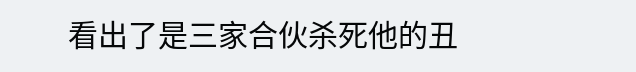看出了是三家合伙杀死他的丑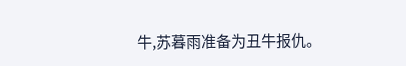牛,苏暮雨准备为丑牛报仇。